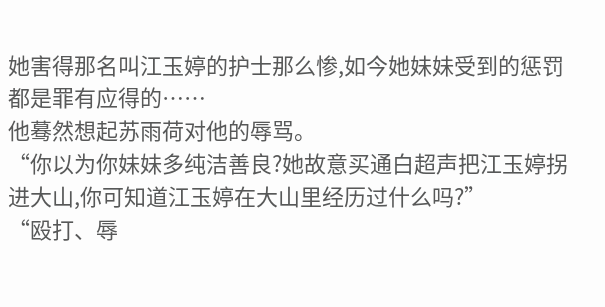她害得那名叫江玉婷的护士那么惨,如今她妹妹受到的惩罚都是罪有应得的……
他蓦然想起苏雨荷对他的辱骂。
“你以为你妹妹多纯洁善良?她故意买通白超声把江玉婷拐进大山,你可知道江玉婷在大山里经历过什么吗?”
“殴打、辱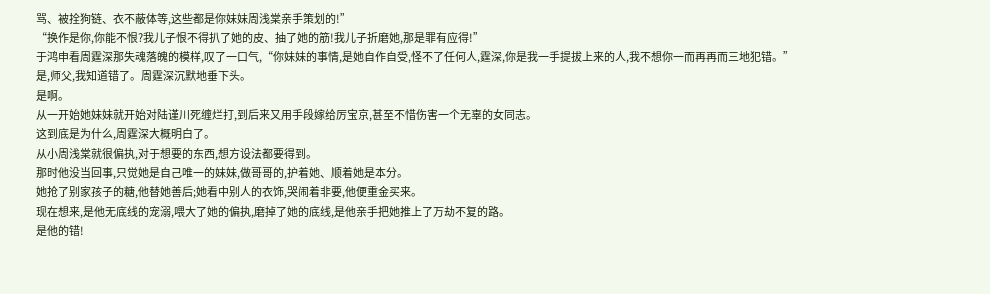骂、被拴狗链、衣不蔽体等,这些都是你妹妹周浅棠亲手策划的!”
“换作是你,你能不恨?我儿子恨不得扒了她的皮、抽了她的筋!我儿子折磨她,那是罪有应得!”
于鸿申看周霆深那失魂落魄的模样,叹了一口气,“你妹妹的事情,是她自作自受,怪不了任何人,霆深,你是我一手提拔上来的人,我不想你一而再再而三地犯错。”
是,师父,我知道错了。周霆深沉默地垂下头。
是啊。
从一开始她妹妹就开始对陆谨川死缠烂打,到后来又用手段嫁给厉宝京,甚至不惜伤害一个无辜的女同志。
这到底是为什么,周霆深大概明白了。
从小周浅棠就很偏执,对于想要的东西,想方设法都要得到。
那时他没当回事,只觉她是自己唯一的妹妹,做哥哥的,护着她、顺着她是本分。
她抢了别家孩子的糖,他替她善后;她看中别人的衣饰,哭闹着非要,他便重金买来。
现在想来,是他无底线的宠溺,喂大了她的偏执,磨掉了她的底线,是他亲手把她推上了万劫不复的路。
是他的错!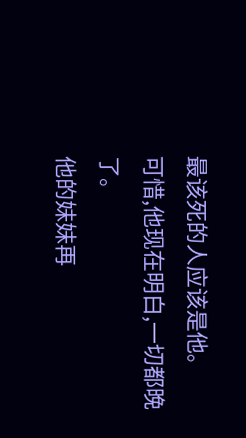最该死的人应该是他。
可惜,他现在明白,一切都晚了。
他的妹妹再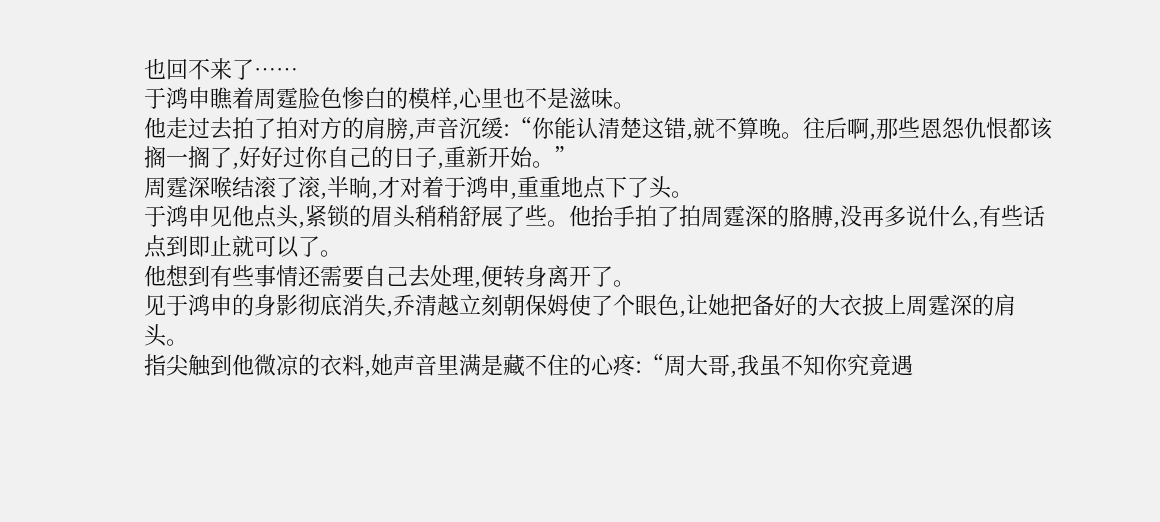也回不来了……
于鸿申瞧着周霆脸色惨白的模样,心里也不是滋味。
他走过去拍了拍对方的肩膀,声音沉缓:“你能认清楚这错,就不算晚。往后啊,那些恩怨仇恨都该搁一搁了,好好过你自己的日子,重新开始。”
周霆深喉结滚了滚,半晌,才对着于鸿申,重重地点下了头。
于鸿申见他点头,紧锁的眉头稍稍舒展了些。他抬手拍了拍周霆深的胳膊,没再多说什么,有些话点到即止就可以了。
他想到有些事情还需要自己去处理,便转身离开了。
见于鸿申的身影彻底消失,乔清越立刻朝保姆使了个眼色,让她把备好的大衣披上周霆深的肩头。
指尖触到他微凉的衣料,她声音里满是藏不住的心疼:“周大哥,我虽不知你究竟遇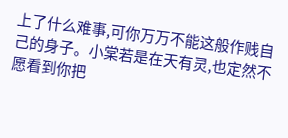上了什么难事,可你万万不能这般作贱自己的身子。小棠若是在天有灵,也定然不愿看到你把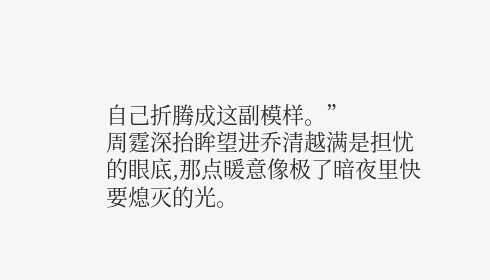自己折腾成这副模样。”
周霆深抬眸望进乔清越满是担忧的眼底,那点暖意像极了暗夜里快要熄灭的光。